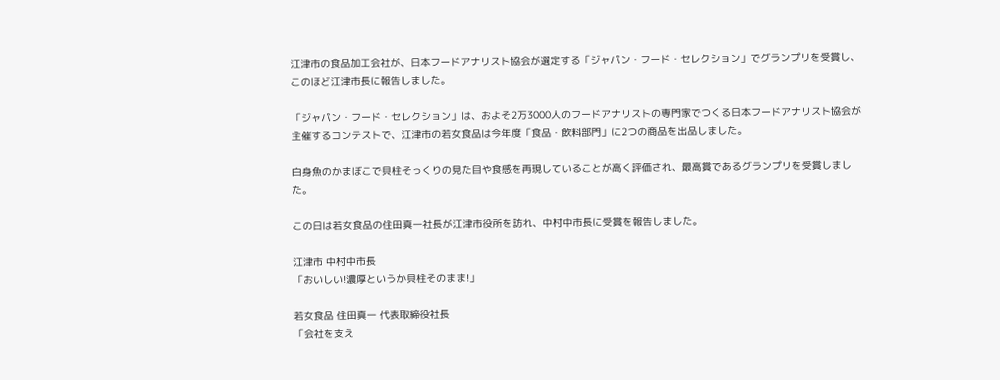江津市の食品加工会社が、日本フードアナリスト協会が選定する「ジャパン・フード・セレクション」でグランプリを受賞し、このほど江津市長に報告しました。

「ジャパン・フード・セレクション」は、およそ2万3000人のフードアナリストの専門家でつくる日本フードアナリスト協会が主催するコンテストで、江津市の若女食品は今年度「食品・飲料部門」に2つの商品を出品しました。

白身魚のかまぼこで貝柱そっくりの見た目や食感を再現していることが高く評価され、最高賞であるグランプリを受賞しました。

この日は若女食品の住田真一社長が江津市役所を訪れ、中村中市長に受賞を報告しました。

江津市 中村中市長
「おいしい!濃厚というか貝柱そのまま!」

若女食品 住田真一 代表取締役社長
「会社を支え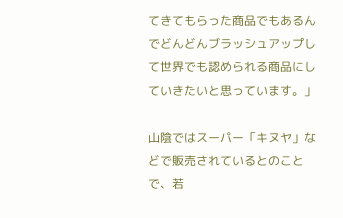てきてもらった商品でもあるんでどんどんブラッシュアップして世界でも認められる商品にしていきたいと思っています。」

山陰ではスーパー「キヌヤ」などで販売されているとのことで、若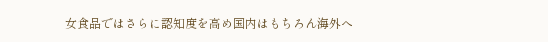女食品ではさらに認知度を高め国内はもちろん海外へ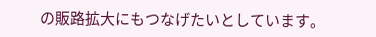の販路拡大にもつなげたいとしています。